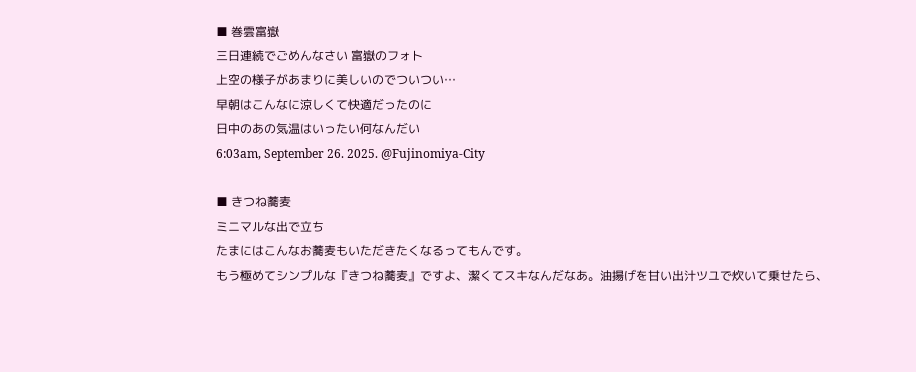■ 巻雲富嶽
三日連続でごめんなさい 富嶽のフォト
上空の様子があまりに美しいのでついつい…
早朝はこんなに涼しくて快適だったのに
日中のあの気温はいったい何なんだい
6:03am, September 26. 2025. @Fujinomiya-City

■ きつね蕎麦
ミニマルな出で立ち
たまにはこんなお蕎麦もいただきたくなるってもんです。
もう極めてシンプルな『きつね蕎麦』ですよ、潔くてスキなんだなあ。油揚げを甘い出汁ツユで炊いて乗せたら、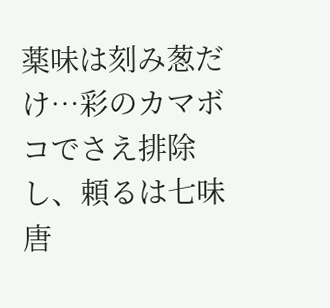薬味は刻み葱だけ…彩のカマボコでさえ排除し、頼るは七味唐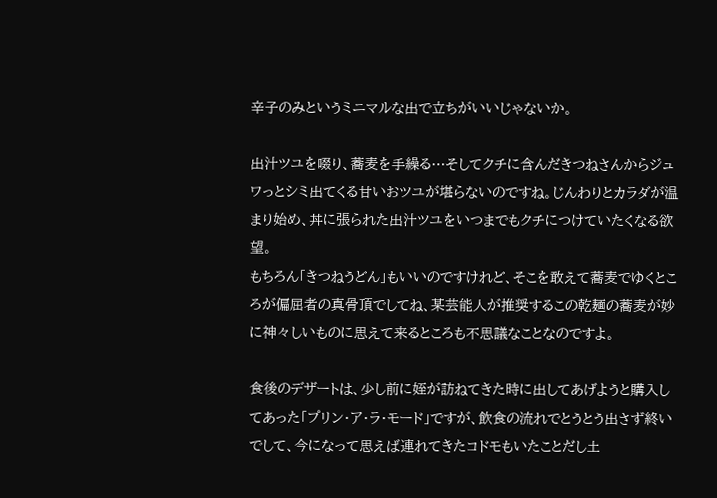辛子のみというミニマルな出で立ちがいいじゃないか。

出汁ツユを啜り、蕎麦を手繰る…そしてクチに含んだきつねさんからジュワっとシミ出てくる甘いおツユが堪らないのですね。じんわりとカラダが温まり始め、丼に張られた出汁ツユをいつまでもクチにつけていたくなる欲望。
もちろん「きつねうどん」もいいのですけれど、そこを敢えて蕎麦でゆくところが偏屈者の真骨頂でしてね、某芸能人が推奨するこの乾麺の蕎麦が妙に神々しいものに思えて来るところも不思議なことなのですよ。

食後のデザートは、少し前に姪が訪ねてきた時に出してあげようと購入してあった「プリン・ア・ラ・モード」ですが、飲食の流れでとうとう出さず終いでして、今になって思えば連れてきたコドモもいたことだし土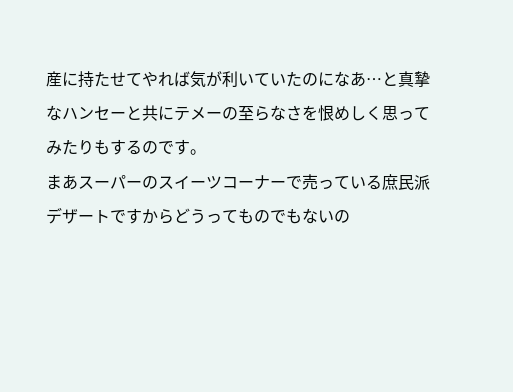産に持たせてやれば気が利いていたのになあ…と真摯なハンセーと共にテメーの至らなさを恨めしく思ってみたりもするのです。
まあスーパーのスイーツコーナーで売っている庶民派デザートですからどうってものでもないの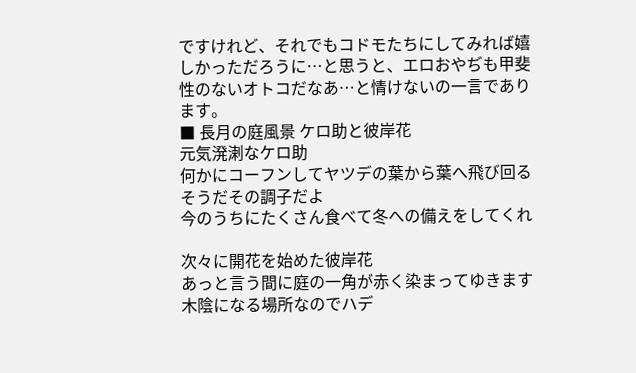ですけれど、それでもコドモたちにしてみれば嬉しかっただろうに…と思うと、エロおやぢも甲斐性のないオトコだなあ…と情けないの一言であります。
■ 長月の庭風景 ケロ助と彼岸花
元気溌溂なケロ助
何かにコーフンしてヤツデの葉から葉へ飛び回る
そうだその調子だよ
今のうちにたくさん食べて冬への備えをしてくれ

次々に開花を始めた彼岸花
あっと言う間に庭の一角が赤く染まってゆきます
木陰になる場所なのでハデ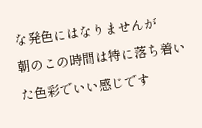な発色にはなりませんが
朝のこの時間は特に落ち着いた色彩でいい感じです